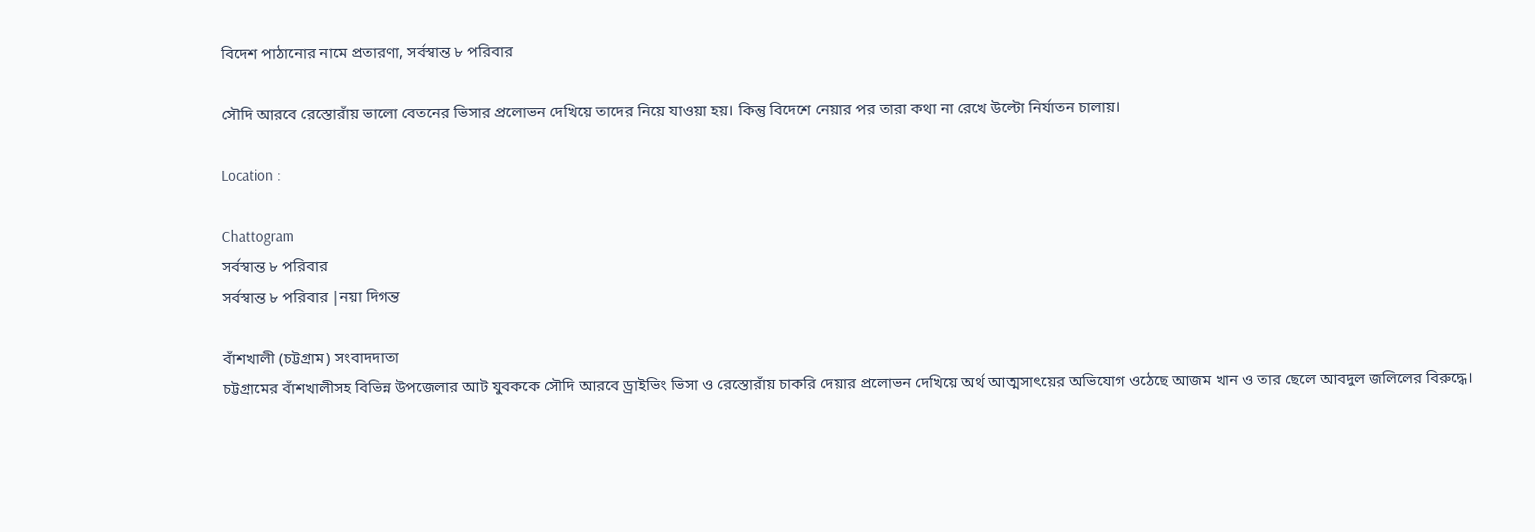বিদেশ পাঠানোর নামে প্রতারণা, সর্বস্বান্ত ৮ পরিবার

সৌদি আরবে রেস্তোরাঁয় ভালো বেতনের ভিসার প্রলোভন দেখিয়ে তাদের নিয়ে যাওয়া হয়। কিন্তু বিদেশে নেয়ার পর তারা কথা না রেখে উল্টো নির্যাতন চালায়।

Location :

Chattogram
সর্বস্বান্ত ৮ পরিবার
সর্বস্বান্ত ৮ পরিবার |নয়া দিগন্ত

বাঁশখালী (চট্টগ্রাম) সংবাদদাতা
চট্টগ্রামের বাঁশখালীসহ বিভিন্ন উপজেলার আট যুবককে সৌদি আরবে ড্রাইভিং ভিসা ও রেস্তোরাঁয় চাকরি দেয়ার প্রলোভন দেখিয়ে অর্থ আত্মসাৎয়ের অভিযোগ ওঠেছে আজম খান ও তার ছেলে আবদুল জলিলের বিরুদ্ধে।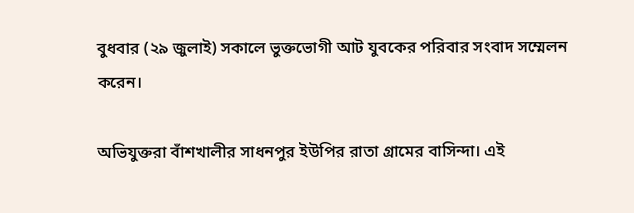বুধবার (২৯ জুলাই) সকালে ভুক্তভোগী আট যুবকের পরিবার সংবাদ সম্মেলন করেন।

অভিযুক্তরা বাঁশখালীর সাধনপুর ইউপির রাতা গ্রামের বাসিন্দা। এই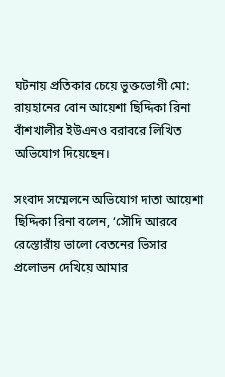ঘটনায় প্রতিকার চেয়ে ভুক্তভোগী মো: রায়হানের বোন আয়েশা ছিদ্দিকা রিনা বাঁশখালীর ইউএনও বরাবরে লিখিত অভিযোগ দিয়েছেন।

সংবাদ সম্মেলনে অভিযোগ দাতা আয়েশা ছিদ্দিকা রিনা বলেন, ‘সৌদি আরবে রেস্তোরাঁয় ভালো বেতনের ভিসার প্রলোভন দেখিয়ে আমার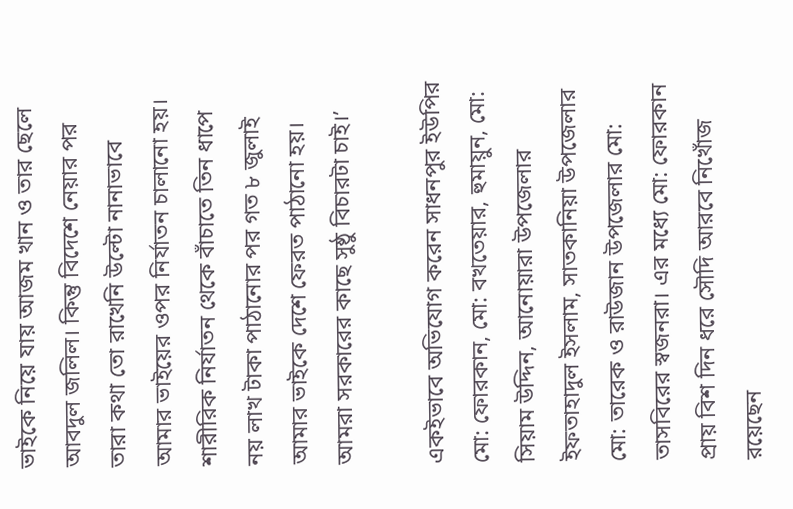ভাইকে নিয়ে যায় আজম খান ও তার ছেলে আবদুল জলিল। কিন্তু বিদেশে নেয়ার পর তারা কথা তো রাখেনি উল্টো নানাভাবে আমার ভাইয়ের ওপর নির্যাতন চালানো হয়। শারীরিক নির্যাতন থেকে বাঁচাতে তিন ধাপে নয় লাখ টাকা পাঠানোর পর গত ৮ জুলাই আমার ভাইকে দেশে ফেরত পাঠানো হয়। আমরা সরকারের কাছে সুষ্ঠু বিচারটা চাই।’

একইভাবে অভিযোগ করেন সাধনপুর ইউপির মো: ফোরকান, মো: বখতেয়ার, হুমায়ুন, মো: সিয়াম উদ্দিন, আনোয়ারা উপজেলার ইফতাহাদুল ইসলাম, সাতকানিয়া উপজেলার মো: তারেক ও রাউজান উপজেলার মো: তাসবিরের স্বজনরা। এর মধ্যে মো: ফোরকান প্রায় বিশ দিন ধরে সৌদি আরবে নিখোঁজ রয়েছেন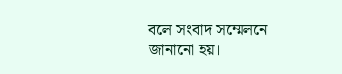বলে সংবাদ সম্মেলনে জানানো হয়।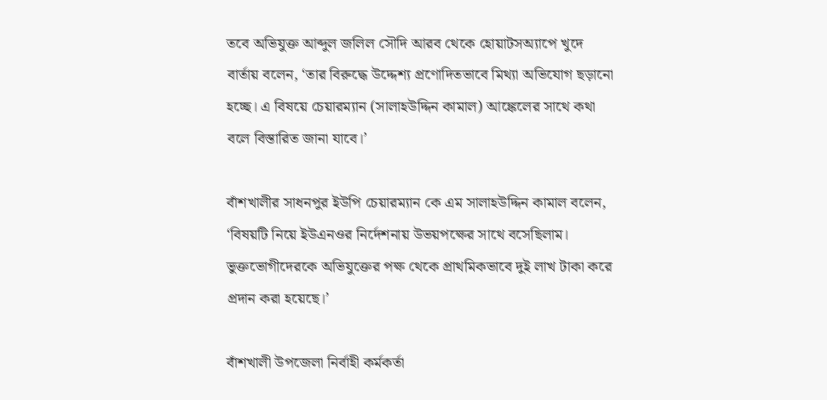তবে অভিযুক্ত আব্দুল জলিল সৌদি আরব থেকে হোয়াটসঅ্যাপে খুদে বার্তায় বলেন, ‘তার বিরুদ্ধে উদ্দেশ্য প্রণোদিতভাবে মিথ্যা অভিযোগ ছড়ানো হচ্ছে। এ বিষয়ে চেয়ারম্যান (সালাহউদ্দিন কামাল) আঙ্কেলের সাথে কথা বলে বিস্তারিত জানা যাবে।’

বাঁশখালীর সাধনপুর ইউপি চেয়ারম্যান কে এম সালাহউদ্দিন কামাল বলেন, ‘বিষয়টি নিয়ে ইউএনওর নির্দেশনায় উভয়পক্ষের সাথে বসেছিলাম। ভুক্তভোগীদেরকে অভিযুক্তের পক্ষ থেকে প্রাথমিকভাবে দুই লাখ টাকা করে প্রদান করা হয়েছে।’

বাঁশখালী উপজেলা নির্বাহী কর্মকর্তা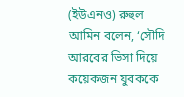(ইউএনও) রুহুল আমিন বলেন, ‘সৌদি আরবের ভিসা দিয়ে কয়েকজন যুবককে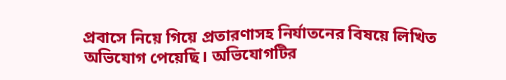প্রবাসে নিয়ে গিয়ে প্রতারণাসহ নির্যাতনের বিষয়ে লিখিত অভিযোগ পেয়েছি। অভিযোগটির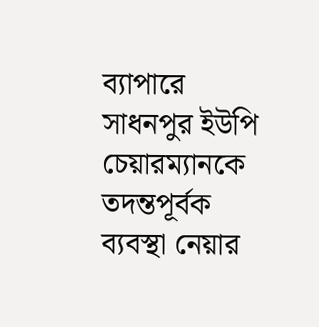ব্যাপারে সাধনপুর ইউপি চেয়ারম্যানকে তদন্তপূর্বক ব্যবস্থা নেয়ার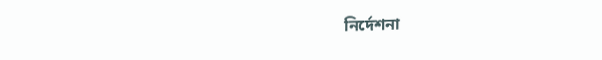নির্দেশনা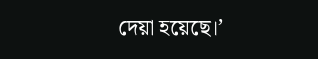দেয়া হয়েছে।’